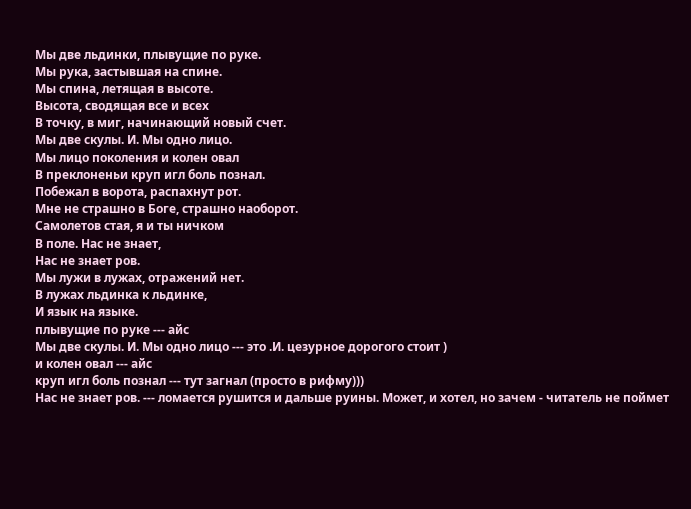Мы две льдинки, плывущие по руке.
Мы рука, застывшая на спине.
Мы спина, летящая в высоте.
Высота, сводящая все и всех
В точку, в миг, начинающий новый счет.
Мы две скулы. И. Мы одно лицо.
Мы лицо поколения и колен овал
В преклоненьи круп игл боль познал.
Побежал в ворота, распахнут рот.
Мне не страшно в Боге, страшно наоборот.
Самолетов стая, я и ты ничком
В поле. Нас не знает,
Нас не знает ров.
Мы лужи в лужах, отражений нет.
В лужах льдинка к льдинке,
И язык на языке.
плывущие по руке --- айс
Мы две скулы. И. Мы одно лицо --- это .И. цезурное дорогого стоит )
и колен овал --- айс
круп игл боль познал --- тут загнал (просто в рифму)))
Нас не знает ров. --- ломается рушится и дальше руины. Может, и хотел, но зачем - читатель не поймет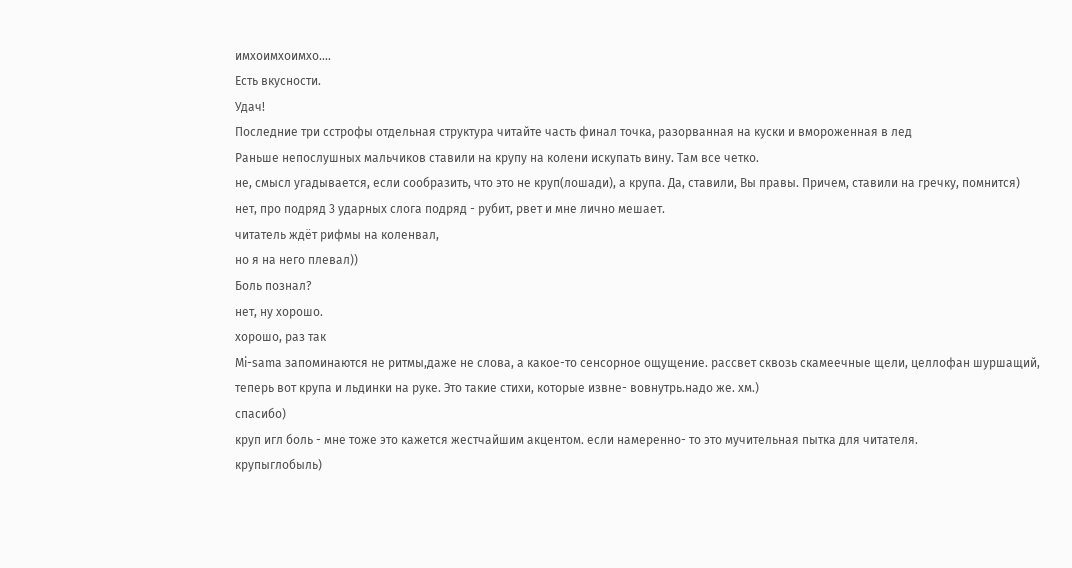имхоимхоимхо....
Есть вкусности.
Удач!
Последние три сстрофы отдельная структура читайте часть финал точка, разорванная на куски и вмороженная в лед
Раньше непослушных мальчиков ставили на крупу на колени искупать вину. Там все четко.
не, смысл угадывается, если сообразить, что это не круп(лошади), а крупа. Да, ставили, Вы правы. Причем, ставили на гречку, помнится)
нет, про подряд 3 ударных слога подряд - рубит, рвет и мне лично мешает.
читатель ждёт рифмы на коленвал,
но я на него плевал))
Боль познал?
нет, ну хорошо.
хорошо, раз так
Mi-sama запоминаются не ритмы,даже не слова, а какое-то сенсорное ощущение. рассвет сквозь скамеечные щели, целлофан шуршащий, теперь вот крупа и льдинки на руке. Это такие стихи, которые извне- вовнутрь.надо же. хм.)
спасибо)
круп игл боль - мне тоже это кажется жестчайшим акцентом. если намеренно- то это мучительная пытка для читателя.
крупыглобыль)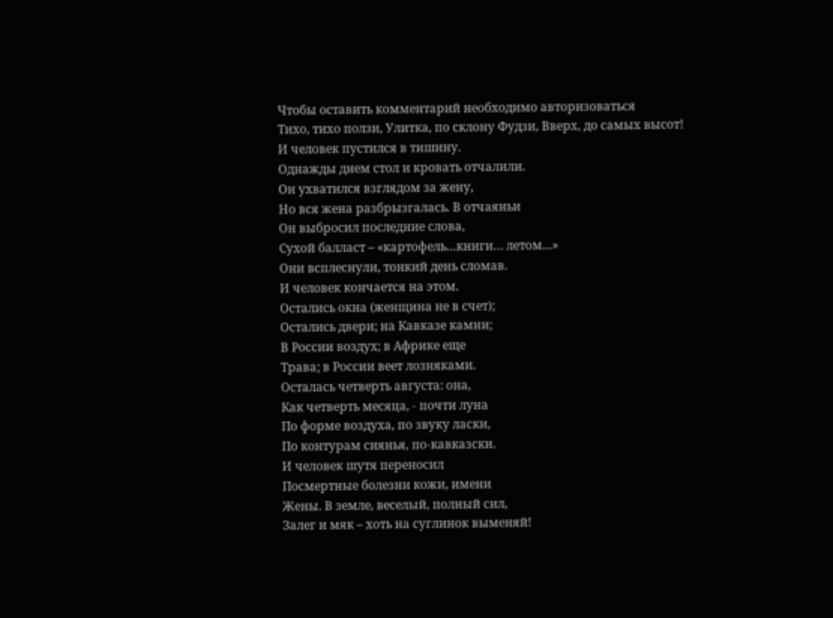Чтобы оставить комментарий необходимо авторизоваться
Тихо, тихо ползи, Улитка, по склону Фудзи, Вверх, до самых высот!
И человек пустился в тишину.
Однажды днем стол и кровать отчалили.
Он ухватился взглядом за жену,
Но вся жена разбрызгалась. В отчаяньи
Он выбросил последние слова,
Сухой балласт – «картофель…книги… летом…»
Они всплеснули, тонкий день сломав.
И человек кончается на этом.
Остались окна (женщина не в счет);
Остались двери; на Кавказе камни;
В России воздух; в Африке еще
Трава; в России веет лозняками.
Осталась четверть августа: она,
Как четверть месяца, - почти луна
По форме воздуха, по звуку ласки,
По контурам сиянья, по-кавказски.
И человек шутя переносил
Посмертные болезни кожи, имени
Жены. В земле, веселый, полный сил,
Залег и мяк – хоть на суглинок выменяй!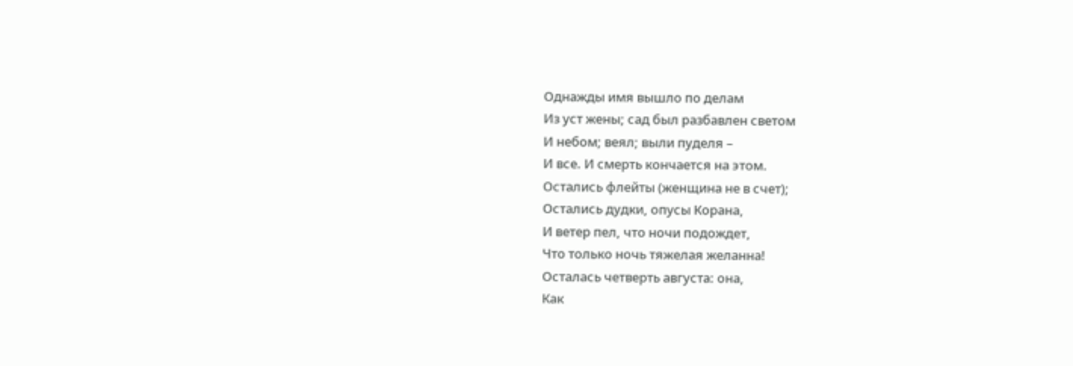Однажды имя вышло по делам
Из уст жены; сад был разбавлен светом
И небом; веял; выли пуделя –
И все. И смерть кончается на этом.
Остались флейты (женщина не в счет);
Остались дудки, опусы Корана,
И ветер пел, что ночи подождет,
Что только ночь тяжелая желанна!
Осталась четверть августа: она,
Как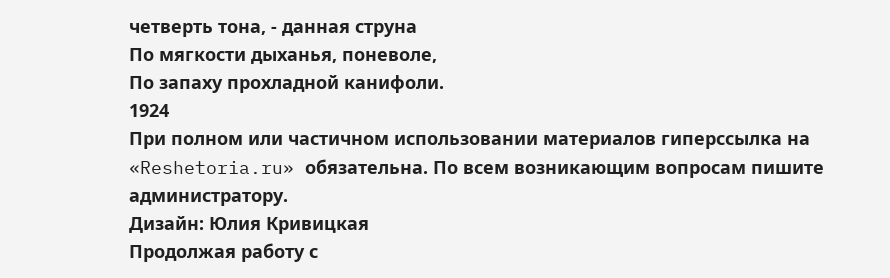четверть тона, - данная струна
По мягкости дыханья, поневоле,
По запаху прохладной канифоли.
1924
При полном или частичном использовании материалов гиперссылка на «Reshetoria.ru» обязательна. По всем возникающим вопросам пишите администратору.
Дизайн: Юлия Кривицкая
Продолжая работу с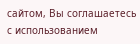сайтом, Вы соглашаетесь с использованием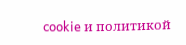cookie и политикой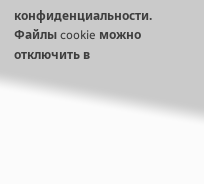конфиденциальности. Файлы cookie можно отключить в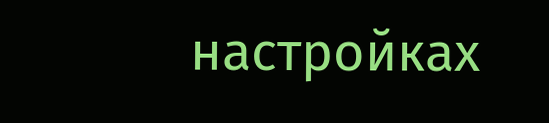настройках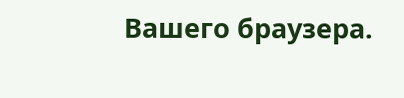Вашего браузера.